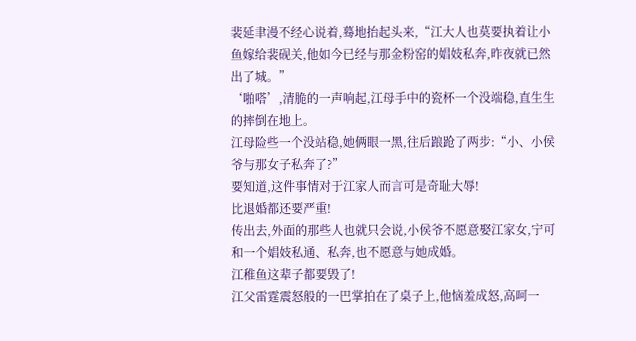裴延聿漫不经心说着,蓦地抬起头来,“江大人也莫要执着让小鱼嫁给裴砚关,他如今已经与那金粉窑的娼妓私奔,昨夜就已然出了城。”
‘啪嗒’,清脆的一声响起,江母手中的瓷杯一个没端稳,直生生的摔倒在地上。
江母险些一个没站稳,她俩眼一黑,往后踉跄了两步:“小、小侯爷与那女子私奔了?”
要知道,这件事情对于江家人而言可是奇耻大辱!
比退婚都还要严重!
传出去,外面的那些人也就只会说,小侯爷不愿意娶江家女,宁可和一个娼妓私通、私奔,也不愿意与她成婚。
江稚鱼这辈子都要毁了!
江父雷霆震怒般的一巴掌拍在了桌子上,他恼羞成怒,高呵一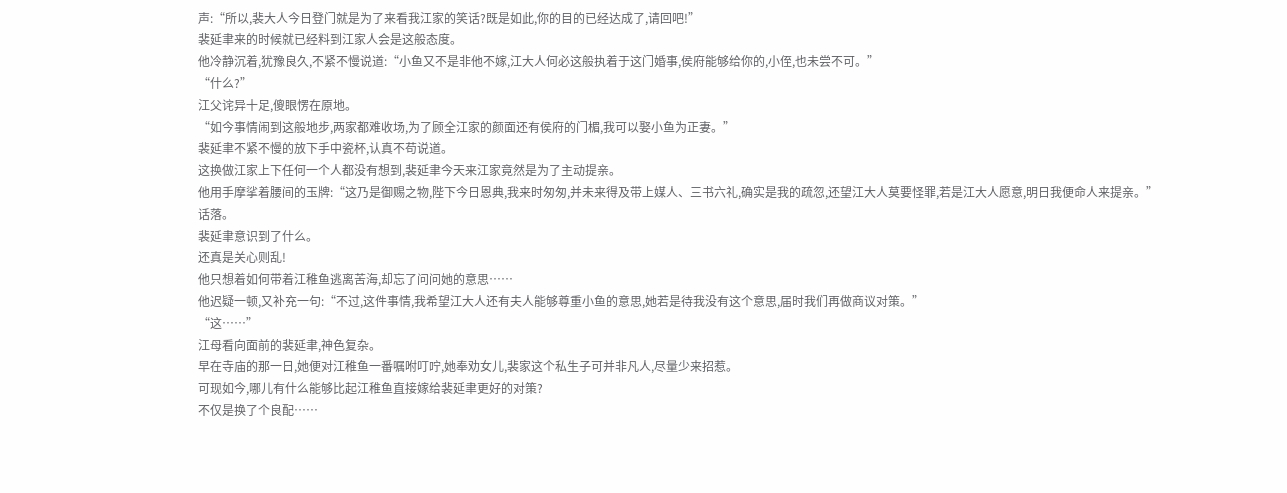声:“所以,裴大人今日登门就是为了来看我江家的笑话?既是如此,你的目的已经达成了,请回吧!”
裴延聿来的时候就已经料到江家人会是这般态度。
他冷静沉着,犹豫良久,不紧不慢说道:“小鱼又不是非他不嫁,江大人何必这般执着于这门婚事,侯府能够给你的,小侄,也未尝不可。”
“什么?”
江父诧异十足,傻眼愣在原地。
“如今事情闹到这般地步,两家都难收场,为了顾全江家的颜面还有侯府的门楣,我可以娶小鱼为正妻。”
裴延聿不紧不慢的放下手中瓷杯,认真不苟说道。
这换做江家上下任何一个人都没有想到,裴延聿今天来江家竟然是为了主动提亲。
他用手摩挲着腰间的玉牌:“这乃是御赐之物,陛下今日恩典,我来时匆匆,并未来得及带上媒人、三书六礼,确实是我的疏忽,还望江大人莫要怪罪,若是江大人愿意,明日我便命人来提亲。”
话落。
裴延聿意识到了什么。
还真是关心则乱!
他只想着如何带着江稚鱼逃离苦海,却忘了问问她的意思……
他迟疑一顿,又补充一句:“不过,这件事情,我希望江大人还有夫人能够尊重小鱼的意思,她若是待我没有这个意思,届时我们再做商议对策。”
“这……”
江母看向面前的裴延聿,神色复杂。
早在寺庙的那一日,她便对江稚鱼一番嘱咐叮咛,她奉劝女儿,裴家这个私生子可并非凡人,尽量少来招惹。
可现如今,哪儿有什么能够比起江稚鱼直接嫁给裴延聿更好的对策?
不仅是换了个良配……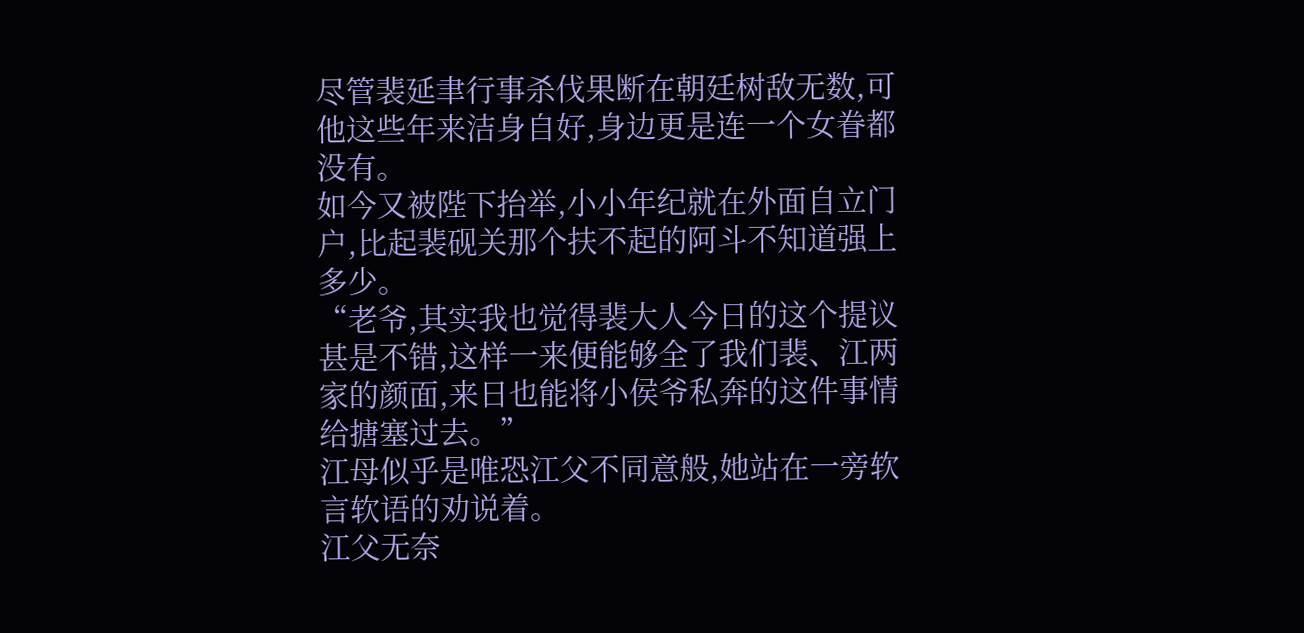尽管裴延聿行事杀伐果断在朝廷树敌无数,可他这些年来洁身自好,身边更是连一个女眷都没有。
如今又被陛下抬举,小小年纪就在外面自立门户,比起裴砚关那个扶不起的阿斗不知道强上多少。
“老爷,其实我也觉得裴大人今日的这个提议甚是不错,这样一来便能够全了我们裴、江两家的颜面,来日也能将小侯爷私奔的这件事情给搪塞过去。”
江母似乎是唯恐江父不同意般,她站在一旁软言软语的劝说着。
江父无奈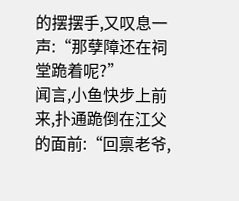的摆摆手,又叹息一声:“那孽障还在祠堂跪着呢?”
闻言,小鱼快步上前来,扑通跪倒在江父的面前:“回禀老爷,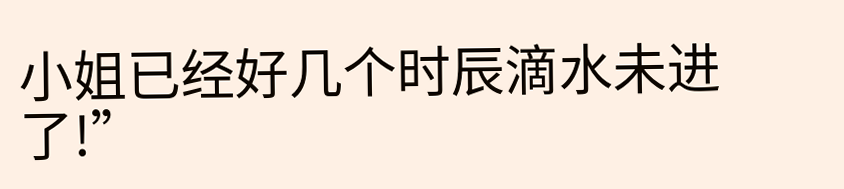小姐已经好几个时辰滴水未进了!”